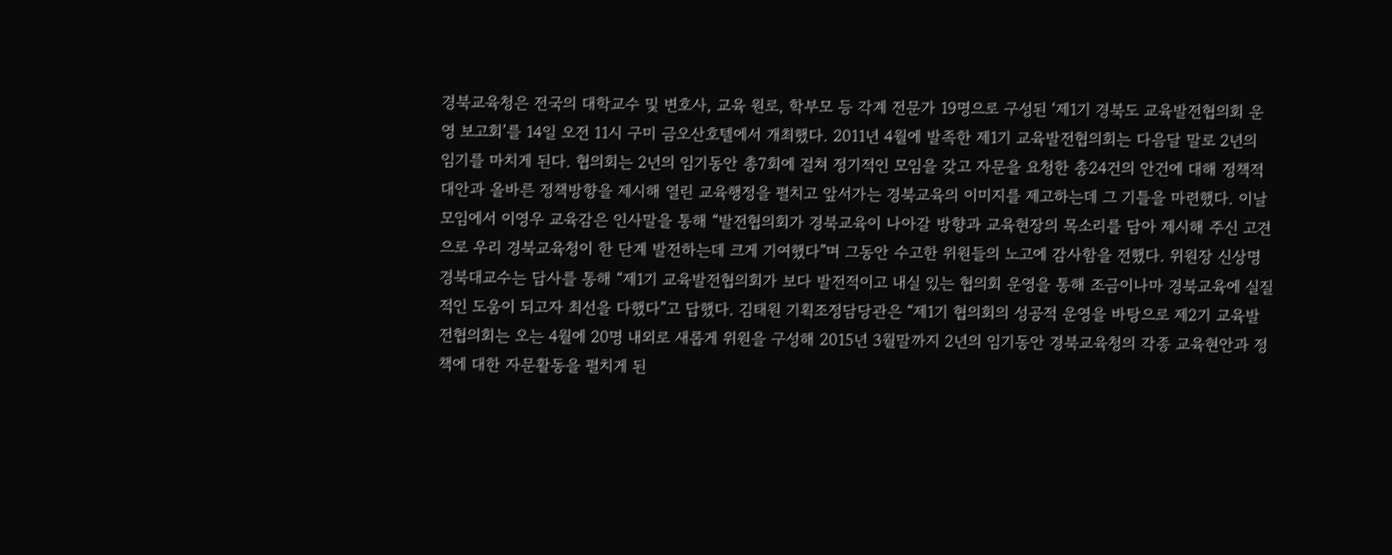경북교육청은 전국의 대학교수 및 변호사, 교육 원로, 학부모 등 각계 전문가 19명으로 구성된 ‘제1기 경북도 교육발전협의회 운영 보고회’를 14일 오전 11시 구미 금오산호텔에서 개최했다. 2011년 4월에 발족한 제1기 교육발전협의회는 다음달 말로 2년의 임기를 마치게 된다. 협의회는 2년의 임기동안 총7회에 걸쳐 정기적인 모임을 갖고 자문을 요청한 총24건의 안건에 대해 정책적 대안과 올바른 정책방향을 제시해 열린 교육행정을 펼치고 앞서가는 경북교육의 이미지를 제고하는데 그 기틀을 마련했다. 이날 모임에서 이영우 교육감은 인사말을 통해 “발전협의회가 경북교육이 나아갈 방향과 교육현장의 목소리를 담아 제시해 주신 고견으로 우리 경북교육청이 한 단계 발전하는데 크게 기여했다”며 그동안 수고한 위원들의 노고에 감사함을 전했다. 위원장 신상명 경북대교수는 답사를 통해 “제1기 교육발전협의회가 보다 발전적이고 내실 있는 협의회 운영을 통해 조금이나마 경북교육에 실질적인 도움이 되고자 최선을 다했다”고 답했다. 김태원 기획조정담당관은 “제1기 협의회의 성공적 운영을 바탕으로 제2기 교육발전협의회는 오는 4월에 20명 내외로 새롭게 위원을 구성해 2015년 3월말까지 2년의 임기동안 경북교육청의 각종 교육현안과 정책에 대한 자문활동을 펼치게 된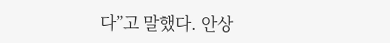다”고 말했다. 안상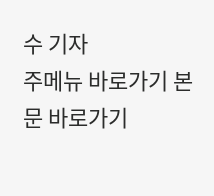수 기자
주메뉴 바로가기 본문 바로가기